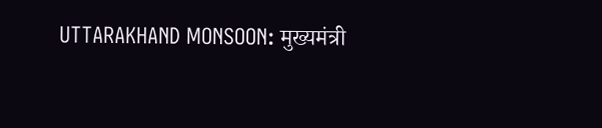UTTARAKHAND MONSOON: मुख्यमंत्री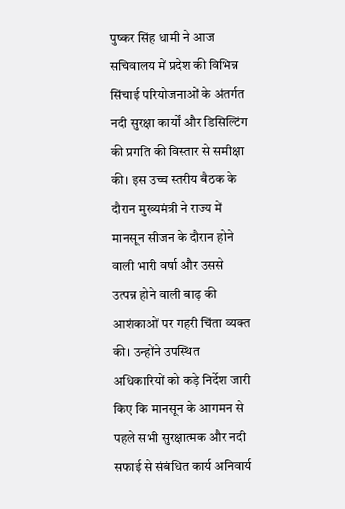पुष्कर सिंह धामी ने आज सचिवालय में प्रदेश की विभिन्न सिंचाई परियोजनाओं के अंतर्गत नदी सुरक्षा कार्यों और डिसिल्टिंग की प्रगति की विस्तार से समीक्षा की। इस उच्च स्तरीय बैठक के दौरान मुख्यमंत्री ने राज्य में मानसून सीजन के दौरान होने वाली भारी वर्षा और उससे उत्पन्न होने वाली बाढ़ की आशंकाओं पर गहरी चिंता व्यक्त की। उन्होंने उपस्थित अधिकारियों को कड़े निर्देश जारी किए कि मानसून के आगमन से पहले सभी सुरक्षात्मक और नदी सफाई से संबंधित कार्य अनिवार्य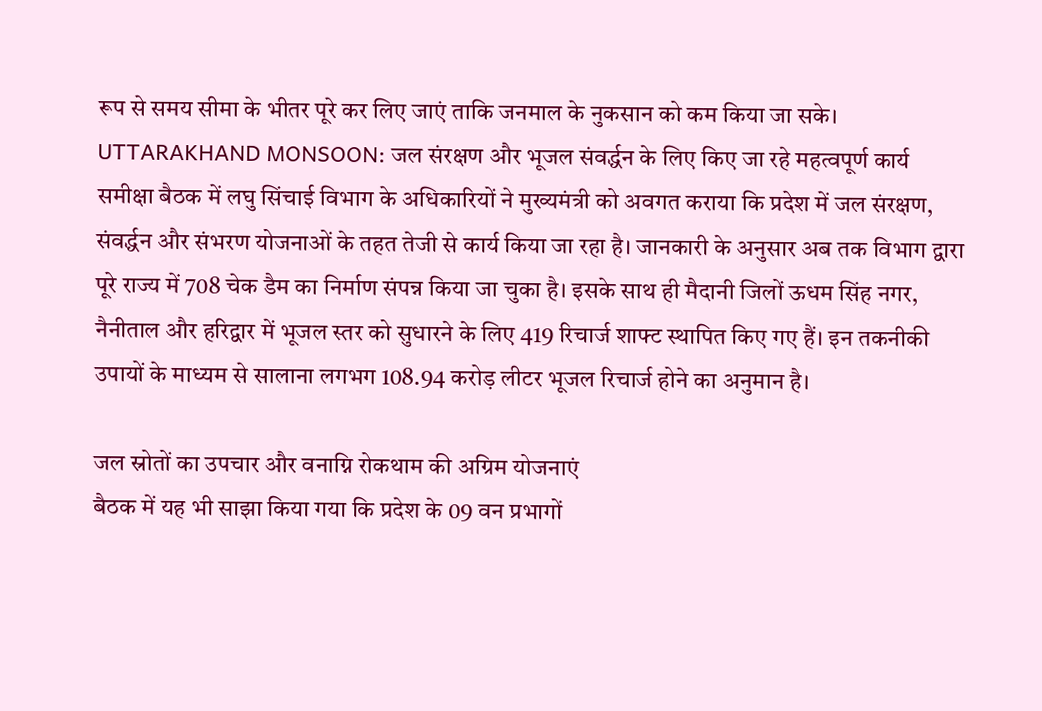रूप से समय सीमा के भीतर पूरे कर लिए जाएं ताकि जनमाल के नुकसान को कम किया जा सके।
UTTARAKHAND MONSOON: जल संरक्षण और भूजल संवर्द्धन के लिए किए जा रहे महत्वपूर्ण कार्य
समीक्षा बैठक में लघु सिंचाई विभाग के अधिकारियों ने मुख्यमंत्री को अवगत कराया कि प्रदेश में जल संरक्षण, संवर्द्धन और संभरण योजनाओं के तहत तेजी से कार्य किया जा रहा है। जानकारी के अनुसार अब तक विभाग द्वारा पूरे राज्य में 708 चेक डैम का निर्माण संपन्न किया जा चुका है। इसके साथ ही मैदानी जिलों ऊधम सिंह नगर, नैनीताल और हरिद्वार में भूजल स्तर को सुधारने के लिए 419 रिचार्ज शाफ्ट स्थापित किए गए हैं। इन तकनीकी उपायों के माध्यम से सालाना लगभग 108.94 करोड़ लीटर भूजल रिचार्ज होने का अनुमान है।

जल स्रोतों का उपचार और वनाग्नि रोकथाम की अग्रिम योजनाएं
बैठक में यह भी साझा किया गया कि प्रदेश के 09 वन प्रभागों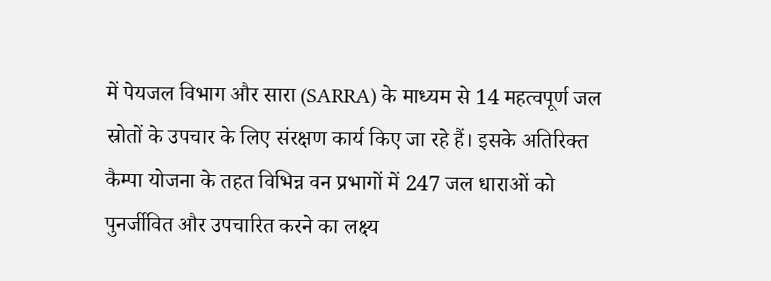में पेयजल विभाग और सारा (SARRA) के माध्यम से 14 महत्वपूर्ण जल स्रोतों के उपचार के लिए संरक्षण कार्य किए जा रहे हैं। इसके अतिरिक्त कैम्पा योजना के तहत विभिन्न वन प्रभागों में 247 जल धाराओं को पुनर्जीवित और उपचारित करने का लक्ष्य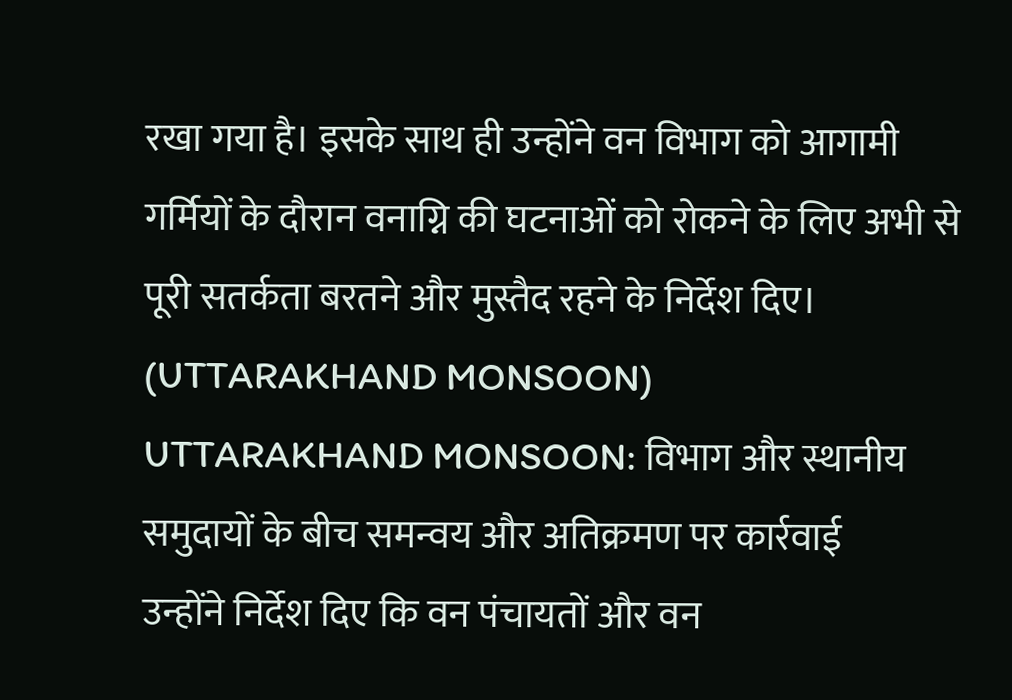रखा गया है। इसके साथ ही उन्होंने वन विभाग को आगामी गर्मियों के दौरान वनाग्नि की घटनाओं को रोकने के लिए अभी से पूरी सतर्कता बरतने और मुस्तैद रहने के निर्देश दिए। (UTTARAKHAND MONSOON)
UTTARAKHAND MONSOON: विभाग और स्थानीय समुदायों के बीच समन्वय और अतिक्रमण पर कार्रवाई
उन्होंने निर्देश दिए कि वन पंचायतों और वन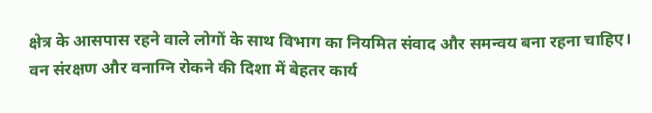क्षेत्र के आसपास रहने वाले लोगों के साथ विभाग का नियमित संवाद और समन्वय बना रहना चाहिए। वन संरक्षण और वनाग्नि रोकने की दिशा में बेहतर कार्य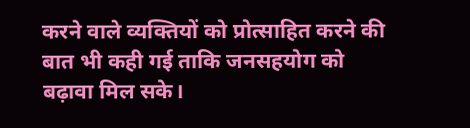करने वाले व्यक्तियों को प्रोत्साहित करने की बात भी कही गई ताकि जनसहयोग को बढ़ावा मिल सके।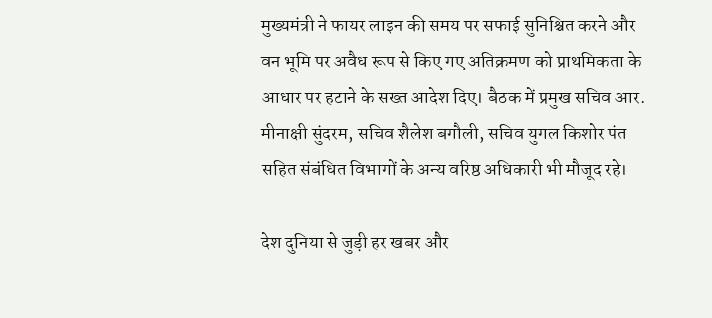मुख्यमंत्री ने फायर लाइन की समय पर सफाई सुनिश्चित करने और वन भूमि पर अवैध रूप से किए गए अतिक्रमण को प्राथमिकता के आधार पर हटाने के सख्त आदेश दिए। बैठक में प्रमुख सचिव आर. मीनाक्षी सुंदरम, सचिव शैलेश बगौली, सचिव युगल किशोर पंत सहित संबंधित विभागों के अन्य वरिष्ठ अधिकारी भी मौजूद रहे।

देश दुनिया से जुड़ी हर खबर और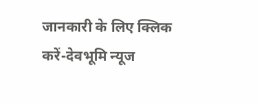जानकारी के लिए क्लिक करें-देवभूमि न्यूज